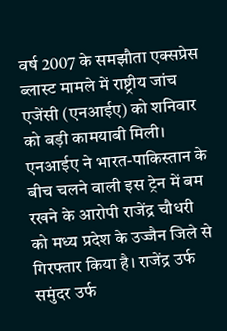वर्ष 2007 के समझौता एक्सप्रेस ब्लास्ट मामले में राष्ट्रीय जांच एजेंसी (एनआईए) को शनिवार को बड़ी कामयाबी मिली। एनआईए ने भारत-पाकिस्तान के बीच चलने वाली इस ट्रेन में बम रखने के आरोपी राजेंद्र चौधरी को मध्य प्रदेश के उज्जैन जिले से गिरफ्तार किया है। राजेंद्र उर्फ समुंदर उर्फ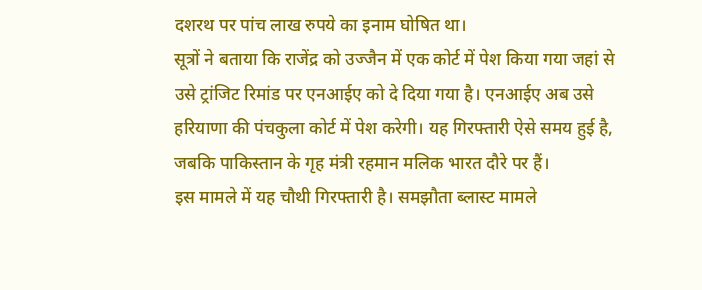दशरथ पर पांच लाख रुपये का इनाम घोषित था।
सूत्रों ने बताया कि राजेंद्र को उज्जैन में एक कोर्ट में पेश किया गया जहां से उसे ट्रांजिट रिमांड पर एनआईए को दे दिया गया है। एनआईए अब उसे हरियाणा की पंचकुला कोर्ट में पेश करेगी। यह गिरफ्तारी ऐसे समय हुई है, जबकि पाकिस्तान के गृह मंत्री रहमान मलिक भारत दौरे पर हैं।
इस मामले में यह चौथी गिरफ्तारी है। समझौता ब्लास्ट मामले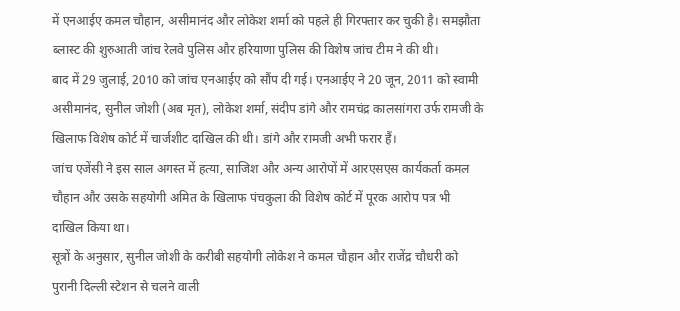में एनआईए कमल चौहान, असीमानंद और लोकेश शर्मा को पहले ही गिरफ्तार कर चुकी है। समझौता ब्लास्ट की शुरुआती जांच रेलवे पुलिस और हरियाणा पुलिस की विशेष जांच टीम ने की थी।
बाद में 29 जुलाई, 2010 को जांच एनआईए को सौंप दी गई। एनआईए ने 20 जून, 2011 को स्वामी असीमानंद, सुनील जोशी (अब मृत), लोकेश शर्मा, संदीप डांगे और रामचंद्र कालसांगरा उर्फ रामजी के खिलाफ विशेष कोर्ट में चार्जशीट दाखिल की थी। डांगे और रामजी अभी फरार हैं।
जांच एजेंसी ने इस साल अगस्त में हत्या, साजिश और अन्य आरोपों में आरएसएस कार्यकर्ता कमल चौहान और उसके सहयोगी अमित के खिलाफ पंचकुला की विशेष कोर्ट में पूरक आरोप पत्र भी दाखिल किया था।
सूत्रों के अनुसार, सुनील जोशी के करीबी सहयोगी लोकेश ने कमल चौहान और राजेंद्र चौधरी को पुरानी दिल्ली स्टेशन से चलने वाली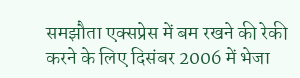समझौता एक्सप्रेस में बम रखने की रेकी करने के लिए दिसंबर 2006 में भेजा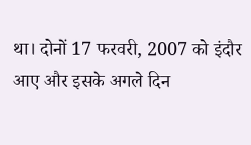था। दोनों 17 फरवरी, 2007 को इंदौर आए और इसके अगले दिन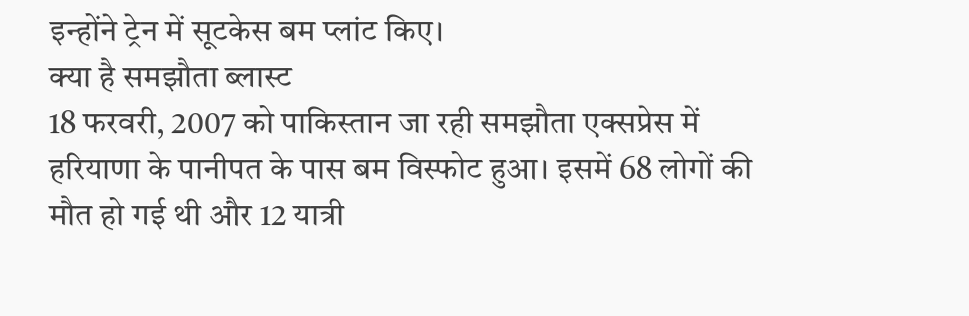इन्होंने ट्रेन में सूटकेस बम प्लांट किए।
क्या है समझौता ब्लास्ट
18 फरवरी, 2007 को पाकिस्तान जा रही समझौता एक्सप्रेस में हरियाणा के पानीपत के पास बम विस्फोट हुआ। इसमें 68 लोगों की मौत हो गई थी और 12 यात्री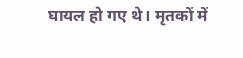घायल हो गए थे। मृतकों में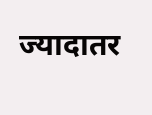ज्यादातर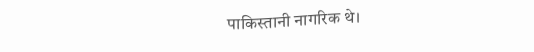पाकिस्तानी नागरिक थे।